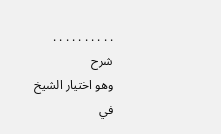. . . . . . . . . .
شرح
وهو اختيار الشيخ في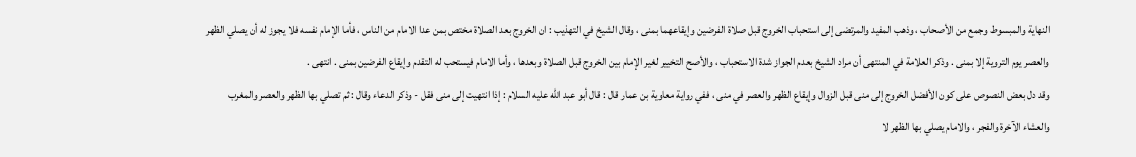النهاية والمبسوط وجمع من الأصحاب ، وذهب المفيد والمرتضى إلى استحباب الخروج قبل صلاة الفرضين وإيقاعهما بمنى ، وقال الشيخ في التهذيب : ان الخروج بعد الصلاة مختص بمن عدا الامام من الناس ، فأما الإمام نفسه فلا يجوز له أن يصلي الظهر والعصر يوم التروية إلا بمنى . وذكر العلامة في المنتهى أن مراد الشيخ بعدم الجواز شدة الاستحباب ، والأصح التخيير لغير الإمام بين الخروج قبل الصلاة وبعدها ، وأما الامام فيستحب له التقدم وإيقاع الفرضين بمنى . انتهى .
وقد دل بعض النصوص على كون الأفضل الخروج إلى منى قبل الزوال وإيقاع الظهر والعصر في منى ، ففي رواية معاوية بن عمار قال : قال أبو عبد اللّه عليه السلام : إذا انتهيت إلى منى فقل - وذكر الدعاء وقال : ثم تصلي بها الظهر والعصر والمغرب والعشاء الآخرة والفجر ، والامام يصلي بها الظهر لا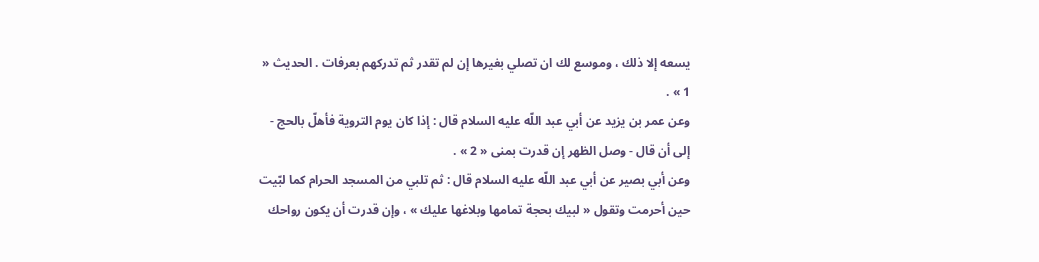يسعه إلا ذلك ، وموسع لك ان تصلي بغيرها إن لم تقدر ثم تدركهم بعرفات . الحديث « 1 » .
وعن عمر بن يزيد عن أبي عبد اللّه عليه السلام قال : إذا كان يوم التروية فأهلّ بالحج - إلى أن قال - وصل الظهر إن قدرت بمنى « 2 » .
وعن أبي بصير عن أبي عبد اللّه عليه السلام قال : ثم تلبي من المسجد الحرام كما لبّيت حين أحرمت وتقول « لبيك بحجة تمامها وبلاغها عليك » ، وإن قدرت أن يكون رواحك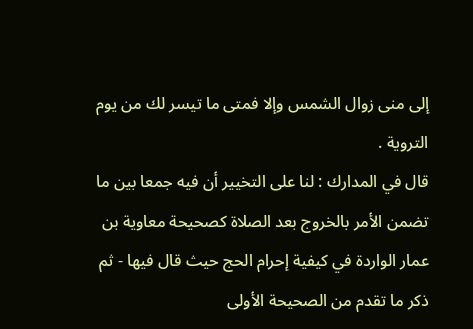إلى منى زوال الشمس وإلا فمتى ما تيسر لك من يوم التروية .
قال في المدارك : لنا على التخيير أن فيه جمعا بين ما تضمن الأمر بالخروج بعد الصلاة كصحيحة معاوية بن عمار الواردة في كيفية إحرام الحج حيث قال فيها - ثم ذكر ما تقدم من الصحيحة الأولى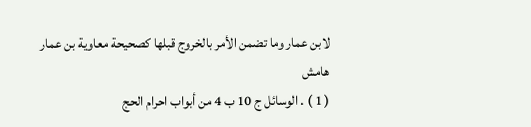لابن عمار وما تضمن الأمر بالخروج قبلها كصحيحة معاوية بن عمار
هامش
( 1 ) . الوسائل ج 10 ب 4 من أبواب احرام الحج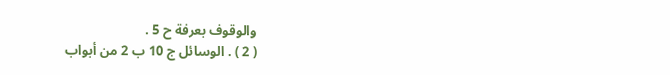والوقوف بعرفة ح 5 .
( 2 ) . الوسائل ج 10 ب 2 من أبواب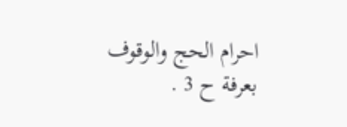احرام الحج والوقوف بعرفة ح 3 .